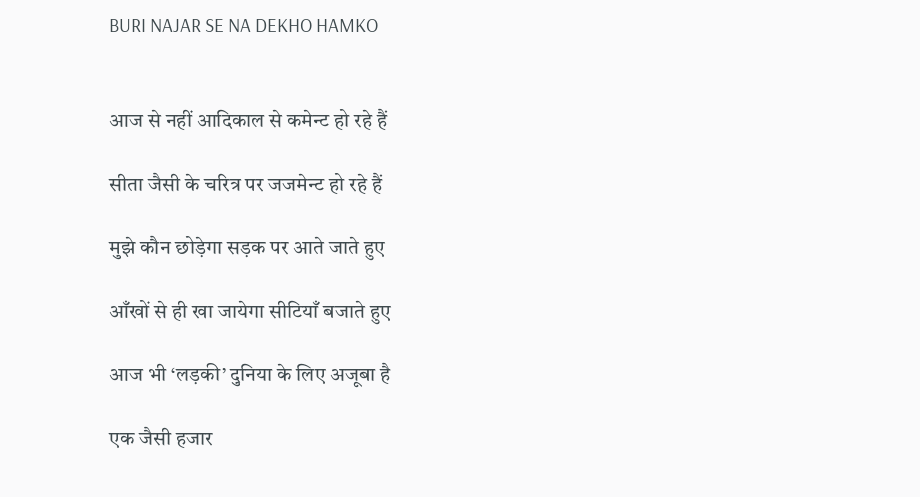BURI NAJAR SE NA DEKHO HAMKO


आज से नहीं आदिकाल से कमेन्ट हो रहे हैं

सीता जैसी के चरित्र पर जजमेन्ट हो रहे हैं

मुझे कौन छोड़ेगा सड़क पर आते जाते हुए

आँखों से ही खा जायेगा सीटियाँ बजाते हुए

आज भी ‘लड़की’ दुनिया के लिए अजूबा है

एक जैसी हजार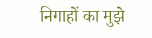निगाहों का मुझे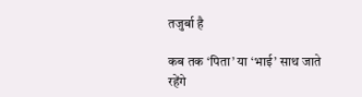तजुर्बा है

कब तक ‘पिता’ या ‘भाई’ साथ जाते रहेंगे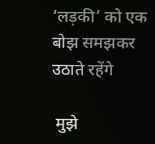‘लड़की’ को एक बोझ समझकर उठाते रहेंगे

 मुझे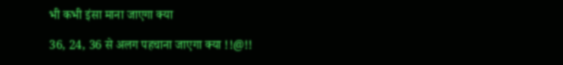भी कभी इंसा माना जाएगा क्या

36, 24, 36 से अलग पहचाना जाएगा क्या !!@!!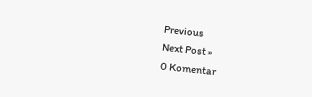Previous
Next Post »
0 Komentar